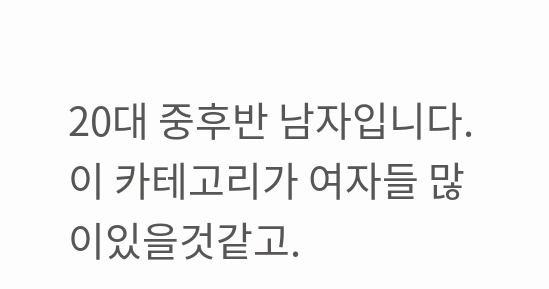20대 중후반 남자입니다.
이 카테고리가 여자들 많이있을것같고.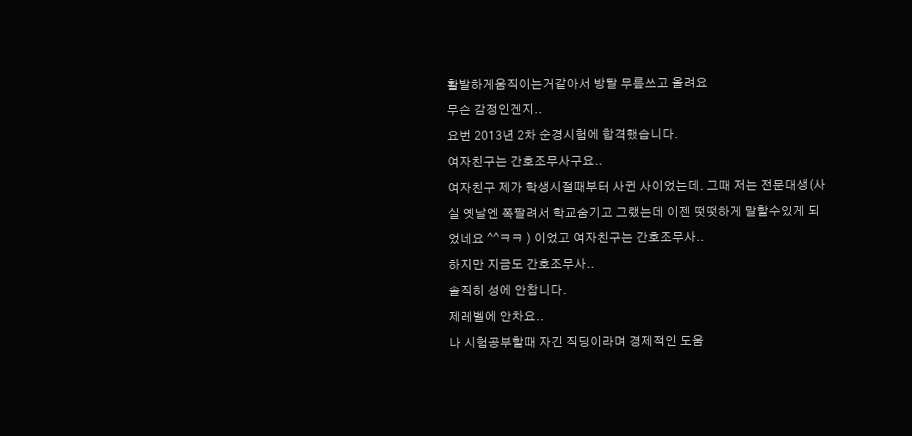활발하게움직이는거같아서 방탈 무릎쓰고 올려요
무슨 감정인겐지..
요번 2013년 2차 순경시험에 합격했습니다.
여자친구는 간호조무사구요..
여자친구 제가 학생시절때부터 사귄 사이었는데. 그때 저는 전문대생(사실 옛날엔 쪽팔려서 학교숨기고 그랬는데 이젠 떳떳하게 말할수있게 되었네요 ^^ㅋㅋ ) 이었고 여자친구는 간호조무사..
하지만 지금도 간호조무사..
솔직히 성에 안찹니다.
제레벨에 안차요..
나 시험공부할때 자긴 직딩이라며 경제적인 도움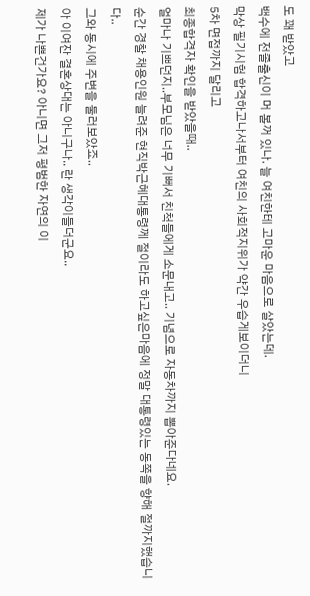도 꽤 받았고
백수에 전졸출신이 머 볼꺼 있나. 늘 여친한테 고마운 마음으로 살았는데.
막상 필기시험 합격하고나서부터 여친의 사회적지위가 약간 우습게보이더니
5차 면접까지 달리고
최종합격자 확인을 받았을때..
얼마나 기쁘던지..부모님은 너무 기뻐서 친척들에게 소문내고.. 기념으로 자동차까지 뽑아준다네요.
순간 경찰 채용인원 늘려준 현직박근혜대통령께 절이라도 하고싶은마음에 정말 대통령있는 동쪽을 향해 절까지했습니다..
그와 동시에 주변을 둘러보았죠..
아 이여잔 결혼상대는 아니구나.. 란 생각이들더군요..
제가 나쁜건가요? 아니면 그저 평범한 자연의 이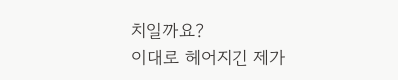치일까요?
이대로 헤어지긴 제가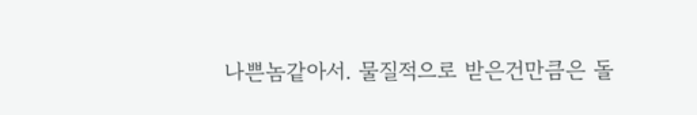나쁜놈같아서. 물질적으로 받은건만큼은 돌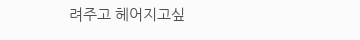려주고 헤어지고싶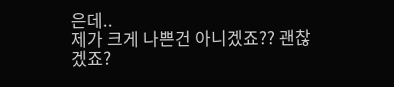은데..
제가 크게 나쁜건 아니겠죠?? 괜찮겠죠?